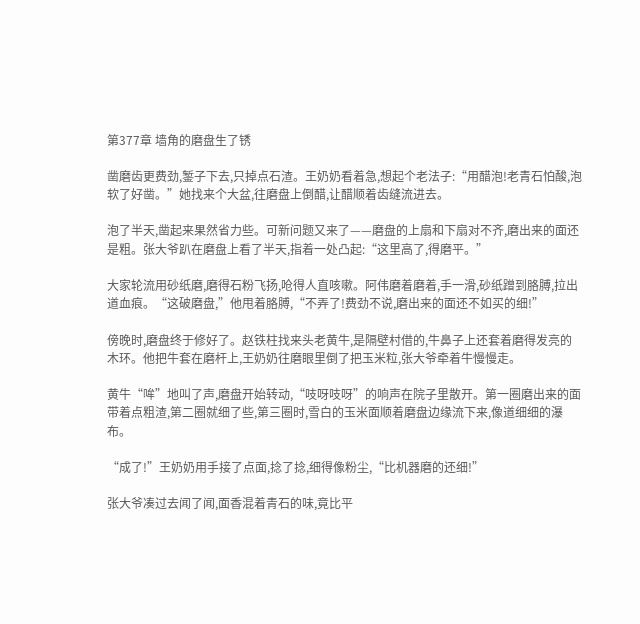第377章 墙角的磨盘生了锈

凿磨齿更费劲,錾子下去,只掉点石渣。王奶奶看着急,想起个老法子:“用醋泡!老青石怕酸,泡软了好凿。”她找来个大盆,往磨盘上倒醋,让醋顺着齿缝流进去。

泡了半天,凿起来果然省力些。可新问题又来了——磨盘的上扇和下扇对不齐,磨出来的面还是粗。张大爷趴在磨盘上看了半天,指着一处凸起:“这里高了,得磨平。”

大家轮流用砂纸磨,磨得石粉飞扬,呛得人直咳嗽。阿伟磨着磨着,手一滑,砂纸蹭到胳膊,拉出道血痕。“这破磨盘,”他甩着胳膊,“不弄了!费劲不说,磨出来的面还不如买的细!”

傍晚时,磨盘终于修好了。赵铁柱找来头老黄牛,是隔壁村借的,牛鼻子上还套着磨得发亮的木环。他把牛套在磨杆上,王奶奶往磨眼里倒了把玉米粒,张大爷牵着牛慢慢走。

黄牛“哞”地叫了声,磨盘开始转动,“吱呀吱呀”的响声在院子里散开。第一圈磨出来的面带着点粗渣,第二圈就细了些,第三圈时,雪白的玉米面顺着磨盘边缘流下来,像道细细的瀑布。

“成了!”王奶奶用手接了点面,捻了捻,细得像粉尘,“比机器磨的还细!”

张大爷凑过去闻了闻,面香混着青石的味,竟比平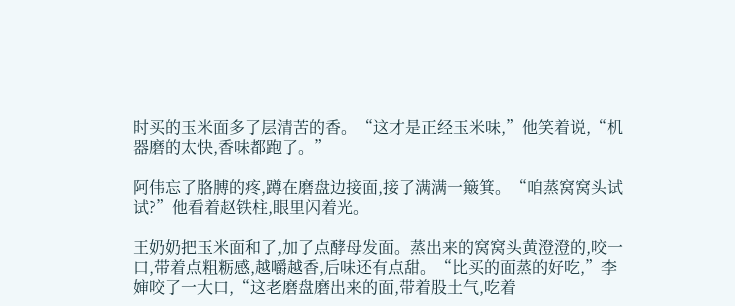时买的玉米面多了层清苦的香。“这才是正经玉米味,”他笑着说,“机器磨的太快,香味都跑了。”

阿伟忘了胳膊的疼,蹲在磨盘边接面,接了满满一簸箕。“咱蒸窝窝头试试?”他看着赵铁柱,眼里闪着光。

王奶奶把玉米面和了,加了点酵母发面。蒸出来的窝窝头黄澄澄的,咬一口,带着点粗粝感,越嚼越香,后味还有点甜。“比买的面蒸的好吃,”李婶咬了一大口,“这老磨盘磨出来的面,带着股土气,吃着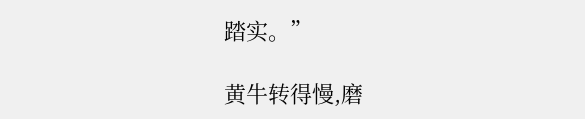踏实。”

黄牛转得慢,磨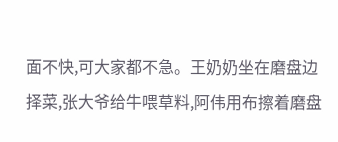面不快,可大家都不急。王奶奶坐在磨盘边择菜,张大爷给牛喂草料,阿伟用布擦着磨盘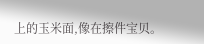上的玉米面,像在擦件宝贝。